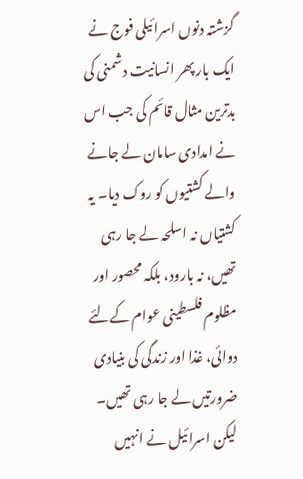گزشتہ دنوں اسرائیلی فوج نے ایک بار پھر انسانیت دشمنی کی بدترین مثال قائم کی جب اس نے امدادی سامان لے جانے والے کشتیوں کو روک دیا۔ یہ کشتیاں نہ اسلحہ لے جا رہی تھیں، نہ بارود، بلکہ محصور اور مظلوم فلسطینی عوام کےلئے دوائی، غذا اور زندگی کی بنیادی ضرورتیں لے جا رہی تھیں۔ لیکن اسرائیل نے انہیں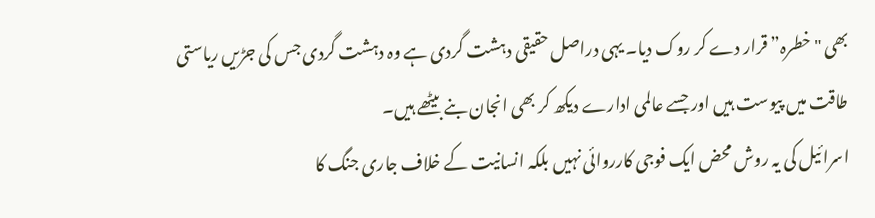بھی "خطرہ” قرار دے کر روک دیا۔ یہی دراصل حقیقی دہشت گردی ہے وہ دہشت گردی جس کی جڑیں ریاستی طاقت میں پیوست ہیں اور جسے عالمی ادارے دیکھ کر بھی انجان بنے بیٹھے ہیں۔
اسرائیل کی یہ روش محض ایک فوجی کارروائی نہیں بلکہ انسانیت کے خلاف جاری جنگ کا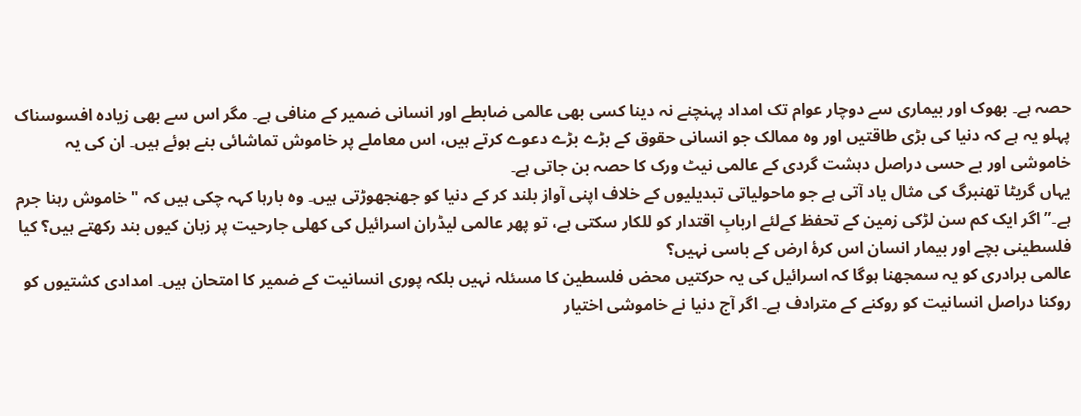حصہ ہے۔ بھوک اور بیماری سے دوچار عوام تک امداد پہنچنے نہ دینا کسی بھی عالمی ضابطے اور انسانی ضمیر کے منافی ہے۔ مگر اس سے بھی زیادہ افسوسناک پہلو یہ ہے کہ دنیا کی بڑی طاقتیں اور وہ ممالک جو انسانی حقوق کے بڑے بڑے دعوے کرتے ہیں، اس معاملے پر خاموش تماشائی بنے ہوئے ہیں۔ ان کی یہ خاموشی اور بے حسی دراصل دہشت گردی کے عالمی نیٹ ورک کا حصہ بن جاتی ہے۔
یہاں گریٹا تھنبرگ کی مثال یاد آتی ہے جو ماحولیاتی تبدیلیوں کے خلاف اپنی آواز بلند کر کے دنیا کو جھنجھوڑتی ہیں۔ وہ بارہا کہہ چکی ہیں کہ "خاموش رہنا جرم ہے۔” اگر ایک کم سن لڑکی زمین کے تحفظ کےلئے اربابِ اقتدار کو للکار سکتی ہے، تو پھر عالمی لیڈران اسرائیل کی کھلی جارحیت پر زبان کیوں بند رکھتے ہیں؟ کیا فلسطینی بچے اور بیمار انسان اس کرۂ ارض کے باسی نہیں؟
عالمی برادری کو یہ سمجھنا ہوگا کہ اسرائیل کی یہ حرکتیں محض فلسطین کا مسئلہ نہیں بلکہ پوری انسانیت کے ضمیر کا امتحان ہیں۔ امدادی کشتیوں کو روکنا دراصل انسانیت کو روکنے کے مترادف ہے۔ اگر آج دنیا نے خاموشی اختیار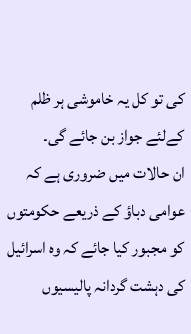کی تو کل یہ خاموشی ہر ظلم کےلئے جواز بن جائے گی۔
ان حالات میں ضروری ہے کہ عوامی دباؤ کے ذریعے حکومتوں کو مجبور کیا جائے کہ وہ اسرائیل کی دہشت گردانہ پالیسیوں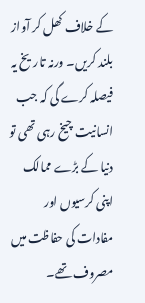کے خلاف کھل کر آواز بلند کریں۔ ورنہ تاریخ یہ فیصلہ کرے گی کہ جب انسانیت چیخ رہی تھی تو دنیا کے بڑے ممالک اپنی کرسیوں اور مفادات کی حفاظت میں مصروف تھے۔